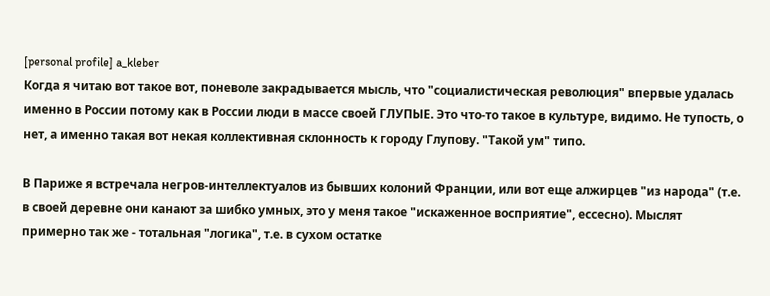[personal profile] a_kleber
Когда я читаю вот такое вот, поневоле закрадывается мысль, что "социалистическая революция" впервые удалась именно в России потому как в России люди в массе своей ГЛУПЫЕ. Это что-то такое в культуре, видимо. Не тупость, о нет, а именно такая вот некая коллективная склонность к городу Глупову. "Такой ум" типо.

В Париже я встречала негров-интеллектуалов из бывших колоний Франции, или вот еще алжирцев "из народа" (т.е. в своей деревне они канают за шибко умных, это у меня такое "искаженное восприятие", ессесно). Мыслят примерно так же - тотальная "логика", т.е. в сухом остатке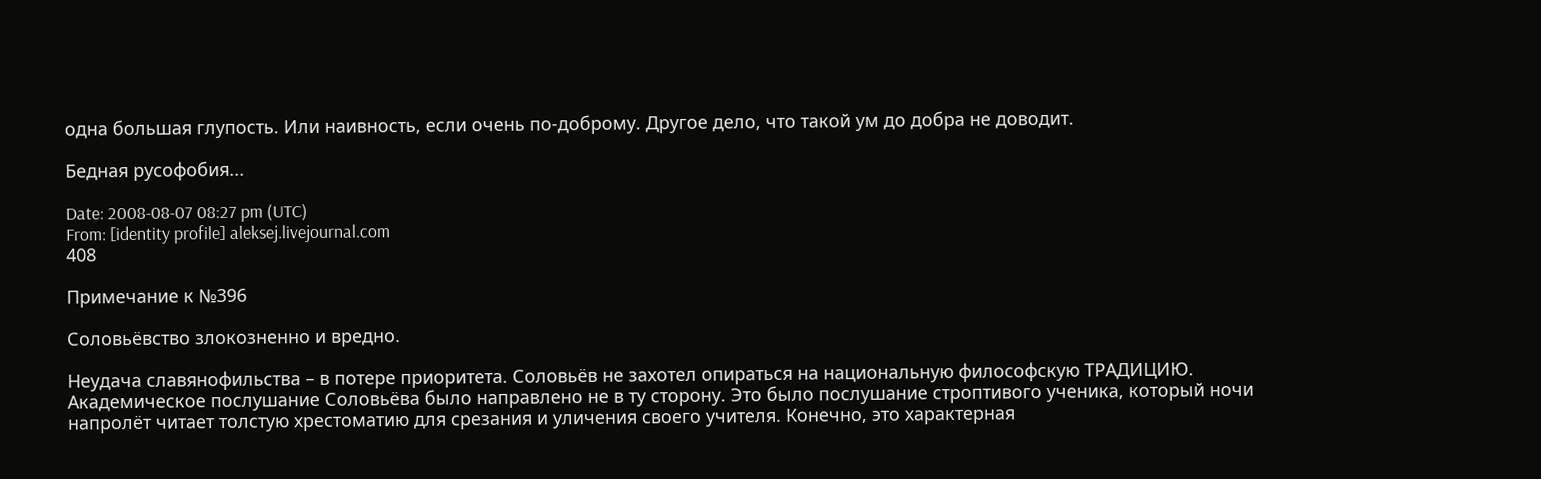одна большая глупость. Или наивность, если очень по-доброму. Другое дело, что такой ум до добра не доводит.

Бедная русофобия...

Date: 2008-08-07 08:27 pm (UTC)
From: [identity profile] aleksej.livejournal.com
408

Примечание к №396

Соловьёвство злокозненно и вредно.

Неудача славянофильства – в потере приоритета. Соловьёв не захотел опираться на национальную философскую ТРАДИЦИЮ. Академическое послушание Соловьёва было направлено не в ту сторону. Это было послушание строптивого ученика, который ночи напролёт читает толстую хрестоматию для срезания и уличения своего учителя. Конечно, это характерная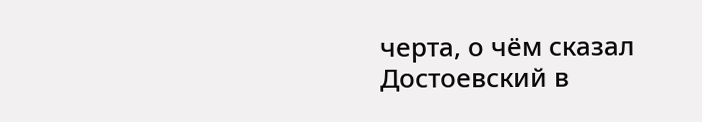черта, о чём сказал Достоевский в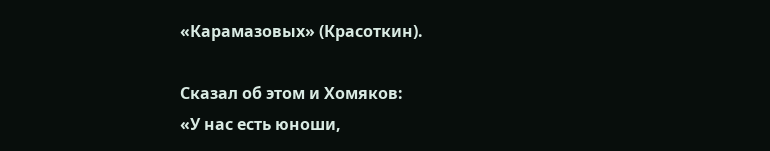«Карамазовых» (Красоткин).

Сказал об этом и Хомяков:
«У нас есть юноши,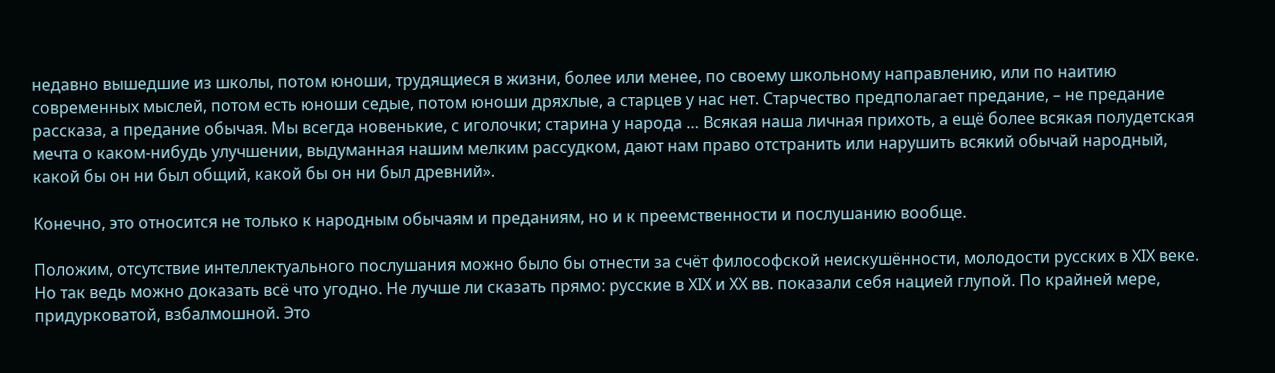недавно вышедшие из школы, потом юноши, трудящиеся в жизни, более или менее, по своему школьному направлению, или по наитию современных мыслей, потом есть юноши седые, потом юноши дряхлые, а старцев у нас нет. Старчество предполагает предание, – не предание рассказа, а предание обычая. Мы всегда новенькие, с иголочки; старина у народа … Всякая наша личная прихоть, а ещё более всякая полудетская мечта о каком-нибудь улучшении, выдуманная нашим мелким рассудком, дают нам право отстранить или нарушить всякий обычай народный, какой бы он ни был общий, какой бы он ни был древний».

Конечно, это относится не только к народным обычаям и преданиям, но и к преемственности и послушанию вообще.

Положим, отсутствие интеллектуального послушания можно было бы отнести за счёт философской неискушённости, молодости русских в ХIХ веке. Но так ведь можно доказать всё что угодно. Не лучше ли сказать прямо: русские в ХIХ и ХX вв. показали себя нацией глупой. По крайней мере, придурковатой, взбалмошной. Это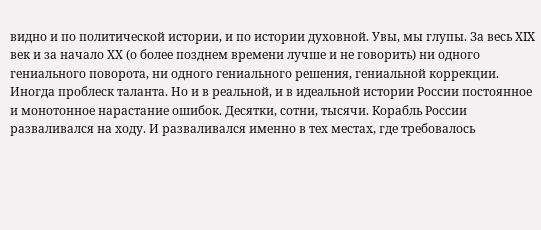видно и по политической истории, и по истории духовной. Увы, мы глупы. За весь ХIX век и за начало ХХ (о более позднем времени лучше и не говорить) ни одного гениального поворота, ни одного гениального решения, гениальной коррекции. Иногда проблеск таланта. Но и в реальной, и в идеальной истории России постоянное и монотонное нарастание ошибок. Десятки, сотни, тысячи. Корабль России разваливался на ходу. И разваливался именно в тех местах, где требовалось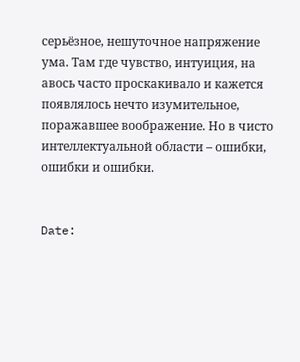серьёзное, нешуточное напряжение ума. Там где чувство, интуиция, на авось часто проскакивало и кажется появлялось нечто изумительное, поражавшее воображение. Но в чисто интеллектуальной области – ошибки, ошибки и ошибки.


Date: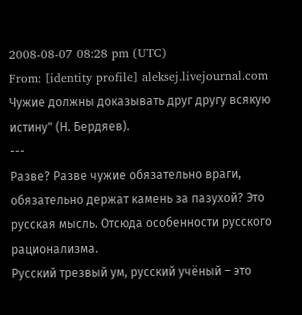2008-08-07 08:28 pm (UTC)
From: [identity profile] aleksej.livejournal.com
Чужие должны доказывать друг другу всякую истину" (Н. Бердяев).
---
Разве? Разве чужие обязательно враги, обязательно держат камень за пазухой? Это русская мысль. Отсюда особенности русского рационализма.
Русский трезвый ум, русский учёный – это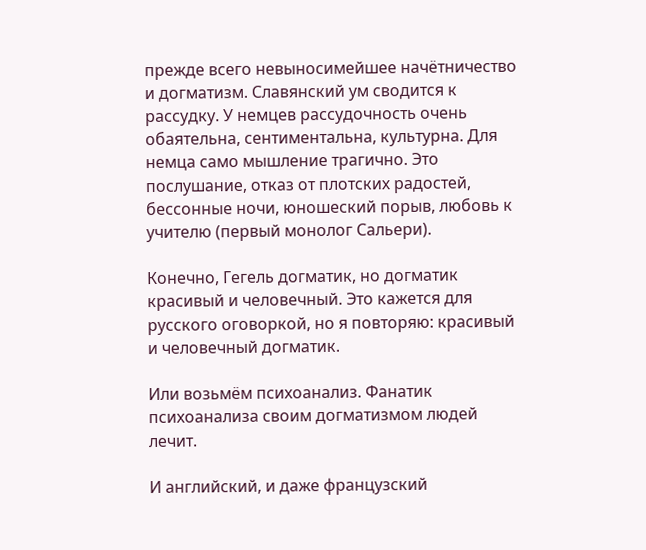прежде всего невыносимейшее начётничество и догматизм. Славянский ум сводится к рассудку. У немцев рассудочность очень обаятельна, сентиментальна, культурна. Для немца само мышление трагично. Это послушание, отказ от плотских радостей, бессонные ночи, юношеский порыв, любовь к учителю (первый монолог Сальери).

Конечно, Гегель догматик, но догматик красивый и человечный. Это кажется для русского оговоркой, но я повторяю: красивый и человечный догматик.

Или возьмём психоанализ. Фанатик психоанализа своим догматизмом людей лечит.

И английский, и даже французский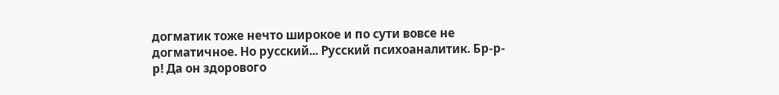догматик тоже нечто широкое и по сути вовсе не догматичное. Но русский... Русский психоаналитик. Бр-р-р! Да он здорового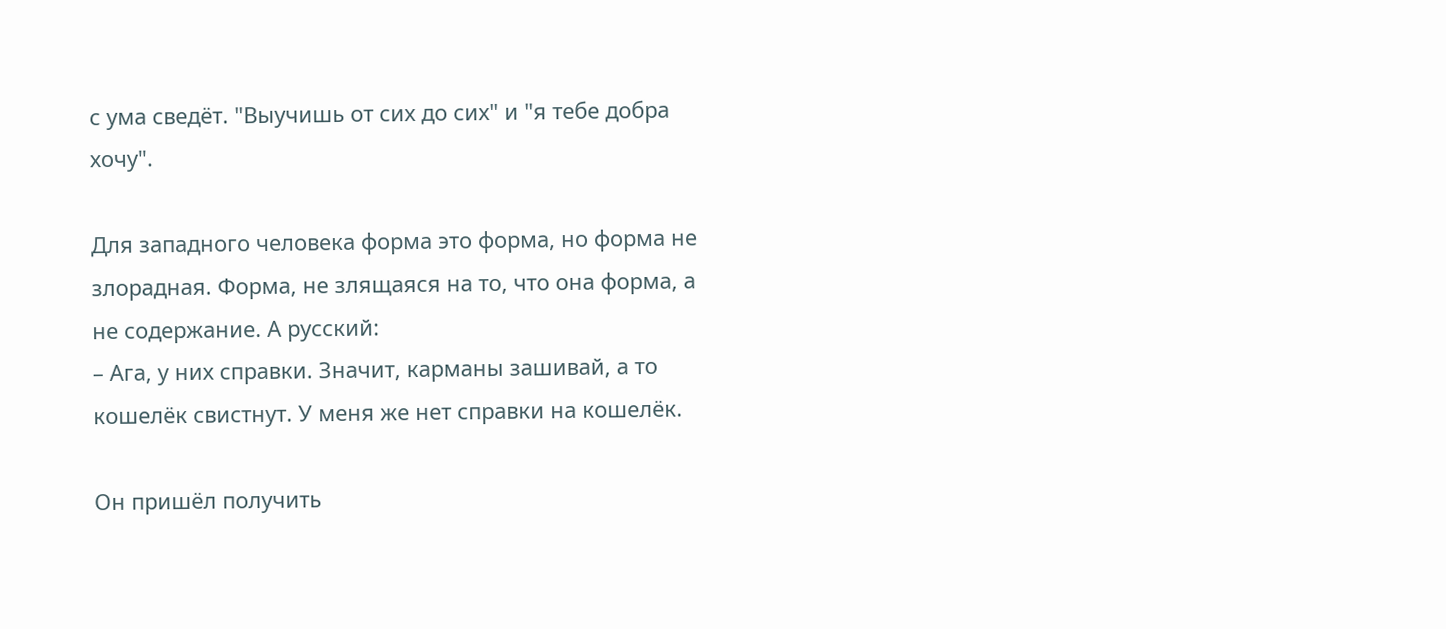с ума сведёт. "Выучишь от сих до сих" и "я тебе добра хочу".

Для западного человека форма это форма, но форма не злорадная. Форма, не злящаяся на то, что она форма, а не содержание. А русский:
– Ага, у них справки. Значит, карманы зашивай, а то кошелёк свистнут. У меня же нет справки на кошелёк.

Он пришёл получить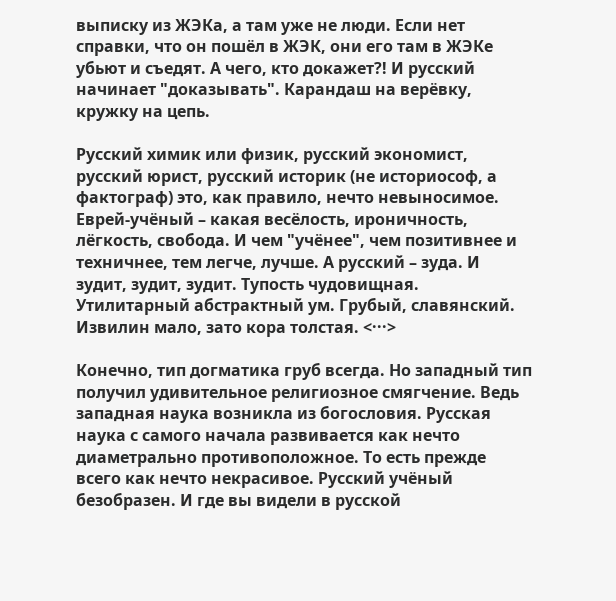выписку из ЖЭКа, а там уже не люди. Если нет справки, что он пошёл в ЖЭК, они его там в ЖЭКе убьют и съедят. А чего, кто докажет?! И русский начинает "доказывать". Карандаш на верёвку, кружку на цепь.

Русский химик или физик, русский экономист, русский юрист, русский историк (не историософ, а фактограф) это, как правило, нечто невыносимое. Еврей-учёный – какая весёлость, ироничность, лёгкость, свобода. И чем "учёнее", чем позитивнее и техничнее, тем легче, лучше. А русский – зуда. И зудит, зудит, зудит. Тупость чудовищная. Утилитарный абстрактный ум. Грубый, славянский. Извилин мало, зато кора толстая. <···>

Конечно, тип догматика груб всегда. Но западный тип получил удивительное религиозное смягчение. Ведь западная наука возникла из богословия. Русская наука с самого начала развивается как нечто диаметрально противоположное. То есть прежде всего как нечто некрасивое. Русский учёный безобразен. И где вы видели в русской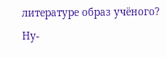литературе образ учёного? Ну-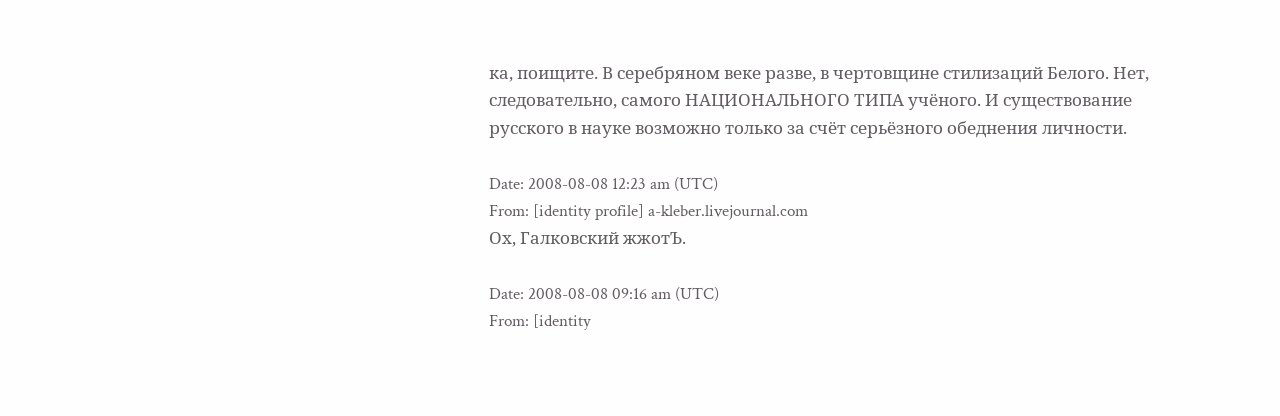ка, поищите. В серебряном веке разве, в чертовщине стилизаций Белого. Нет, следовательно, самого НАЦИОНАЛЬНОГО ТИПА учёного. И существование русского в науке возможно только за счёт серьёзного обеднения личности.

Date: 2008-08-08 12:23 am (UTC)
From: [identity profile] a-kleber.livejournal.com
Ох, Галковский жжотЪ.

Date: 2008-08-08 09:16 am (UTC)
From: [identity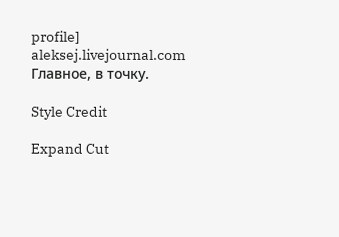profile] aleksej.livejournal.com
Главное, в точку.

Style Credit

Expand Cut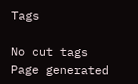Tags

No cut tags
Page generated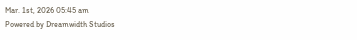Mar. 1st, 2026 05:45 am
Powered by Dreamwidth Studios